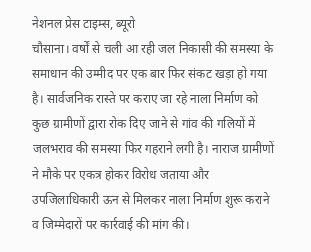नेशनल प्रेस टाइम्स, ब्यूरो
चौसाना। वर्षों से चली आ रही जल निकासी की समस्या के समाधान की उम्मीद पर एक बार फिर संकट खड़ा हो गया है। सार्वजनिक रास्ते पर कराए जा रहे नाला निर्माण को कुछ ग्रामीणों द्वारा रोक दिए जाने से गांव की गलियों में जलभराव की समस्या फिर गहराने लगी है। नाराज ग्रामीणों ने मौके पर एकत्र होकर विरोध जताया और उपजिलाधिकारी ऊन से मिलकर नाला निर्माण शुरू कराने व जिम्मेदारों पर कार्रवाई की मांग की।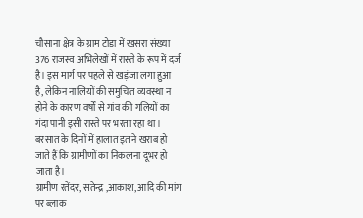चौसाना क्षेत्र के ग्राम टोडा में खसरा संख्या 376 राजस्व अभिलेखों में रास्ते के रूप में दर्ज है। इस मार्ग पर पहले से खड़ंजा लगा हुआ है, लेकिन नालियों की समुचित व्यवस्था न होने के कारण वर्षों से गांव की गलियों का गंदा पानी इसी रास्ते पर भरता रहा था। बरसात के दिनों में हालात इतने खराब हो जाते हैं कि ग्रामीणों का निकलना दूभर हो जाता है।
ग्रामीण रतेंदर, सतेन्द्र ,आकाश, आदि की मांग पर ब्लाक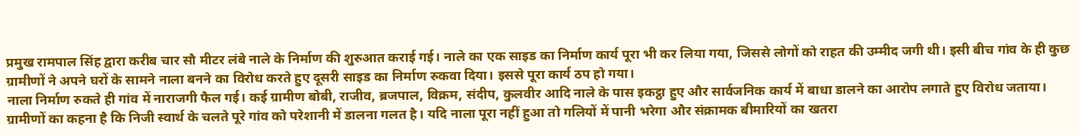प्रमुख रामपाल सिंह द्वारा करीब चार सौ मीटर लंबे नाले के निर्माण की शुरुआत कराई गई। नाले का एक साइड का निर्माण कार्य पूरा भी कर लिया गया, जिससे लोगों को राहत की उम्मीद जगी थी। इसी बीच गांव के ही कुछ ग्रामीणों ने अपने घरों के सामने नाला बनने का विरोध करते हुए दूसरी साइड का निर्माण रुकवा दिया। इससे पूरा कार्य ठप हो गया।
नाला निर्माण रुकते ही गांव में नाराजगी फैल गई। कई ग्रामीण बोबी, राजीव, ब्रजपाल, विक्रम, संदीप, कुलवीर आदि नाले के पास इकट्ठा हुए और सार्वजनिक कार्य में बाधा डालने का आरोप लगाते हुए विरोध जताया। ग्रामीणों का कहना है कि निजी स्वार्थ के चलते पूरे गांव को परेशानी में डालना गलत है। यदि नाला पूरा नहीं हुआ तो गलियों में पानी भरेगा और संक्रामक बीमारियों का खतरा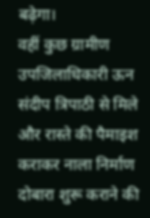बढ़ेगा।
वहीं कुछ ग्रामीण उपजिलाधिकारी ऊन संदीप त्रिपाठी से मिले और रास्ते की पैमाइश कराकर नाला निर्माण दोबारा शुरू कराने की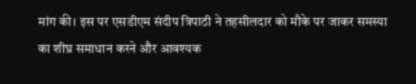मांग की। इस पर एसडीएम संदीप त्रिपाठी ने तहसीलदार को मौके पर जाकर समस्या का शीघ्र समाधान करने और आवश्यक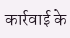कार्रवाई के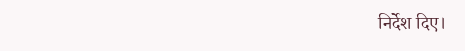निर्देश दिए।